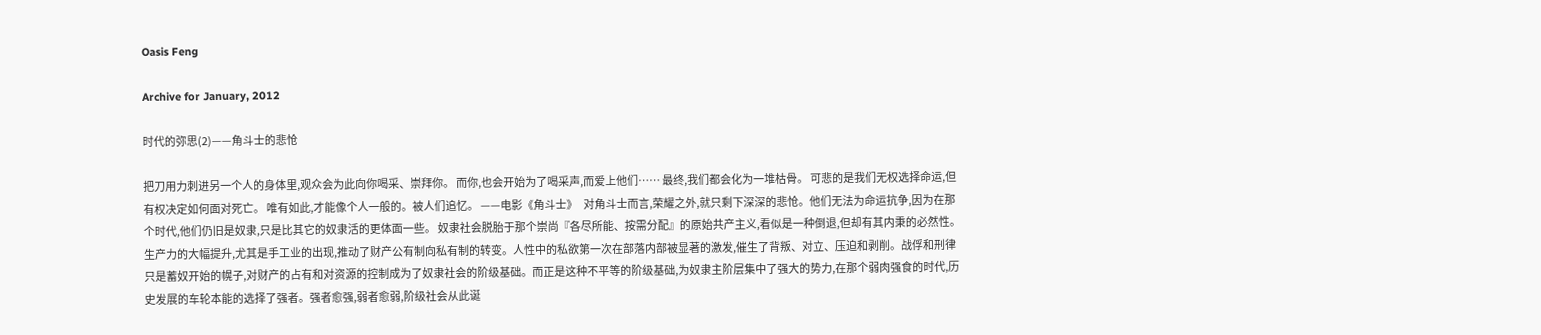Oasis Feng

Archive for January, 2012

时代的弥思(2)——角斗士的悲怆

把刀用力刺进另一个人的身体里,观众会为此向你喝采、崇拜你。 而你,也会开始为了喝采声,而爱上他们…… 最终,我们都会化为一堆枯骨。 可悲的是我们无权选择命运,但有权决定如何面对死亡。 唯有如此,才能像个人一般的。被人们追忆。 ——电影《角斗士》   对角斗士而言,荣耀之外,就只剩下深深的悲怆。他们无法为命运抗争,因为在那个时代,他们仍旧是奴隶,只是比其它的奴隶活的更体面一些。 奴隶社会脱胎于那个崇尚『各尽所能、按需分配』的原始共产主义,看似是一种倒退,但却有其内秉的必然性。生产力的大幅提升,尤其是手工业的出现,推动了财产公有制向私有制的转变。人性中的私欲第一次在部落内部被显著的激发,催生了背叛、对立、压迫和剥削。战俘和刑律只是蓄奴开始的幌子,对财产的占有和对资源的控制成为了奴隶社会的阶级基础。而正是这种不平等的阶级基础,为奴隶主阶层集中了强大的势力,在那个弱肉强食的时代,历史发展的车轮本能的选择了强者。强者愈强,弱者愈弱,阶级社会从此诞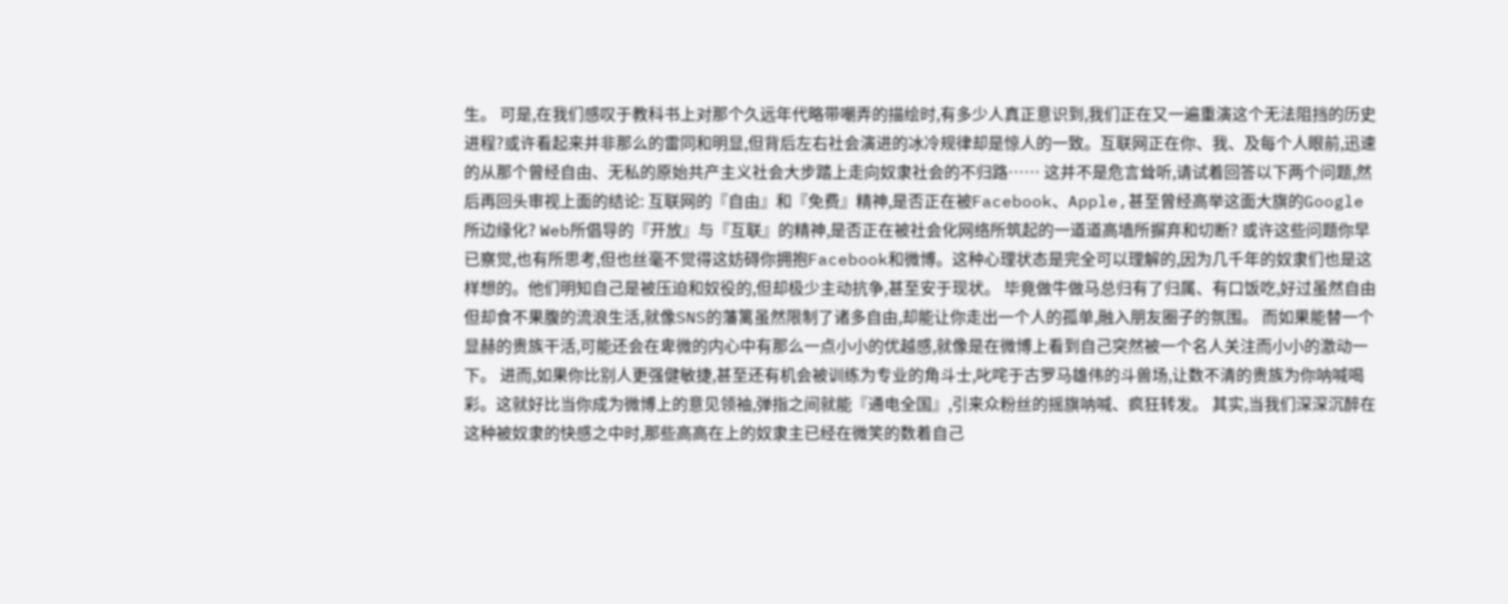生。 可是,在我们感叹于教科书上对那个久远年代略带嘲弄的描绘时,有多少人真正意识到,我们正在又一遍重演这个无法阻挡的历史进程?或许看起来并非那么的雷同和明显,但背后左右社会演进的冰冷规律却是惊人的一致。互联网正在你、我、及每个人眼前,迅速的从那个曾经自由、无私的原始共产主义社会大步踏上走向奴隶社会的不归路…… 这并不是危言耸听,请试着回答以下两个问题,然后再回头审视上面的结论: 互联网的『自由』和『免费』精神,是否正在被Facebook、Apple,甚至曾经高举这面大旗的Google所边缘化? Web所倡导的『开放』与『互联』的精神,是否正在被社会化网络所筑起的一道道高墙所摒弃和切断? 或许这些问题你早已察觉,也有所思考,但也丝毫不觉得这妨碍你拥抱Facebook和微博。这种心理状态是完全可以理解的,因为几千年的奴隶们也是这样想的。他们明知自己是被压迫和奴役的,但却极少主动抗争,甚至安于现状。 毕竟做牛做马总归有了归属、有口饭吃,好过虽然自由但却食不果腹的流浪生活,就像SNS的藩篱虽然限制了诸多自由,却能让你走出一个人的孤单,融入朋友圈子的氛围。 而如果能替一个显赫的贵族干活,可能还会在卑微的内心中有那么一点小小的优越感,就像是在微博上看到自己突然被一个名人关注而小小的激动一下。 进而,如果你比别人更强健敏捷,甚至还有机会被训练为专业的角斗士,叱咤于古罗马雄伟的斗兽场,让数不清的贵族为你呐喊喝彩。这就好比当你成为微博上的意见领袖,弹指之间就能『通电全国』,引来众粉丝的摇旗呐喊、疯狂转发。 其实,当我们深深沉醉在这种被奴隶的快感之中时,那些高高在上的奴隶主已经在微笑的数着自己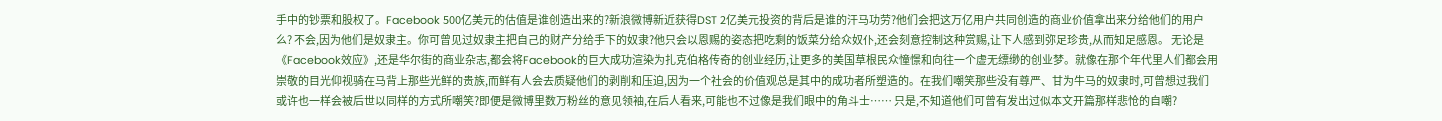手中的钞票和股权了。Facebook 500亿美元的估值是谁创造出来的?新浪微博新近获得DST 2亿美元投资的背后是谁的汗马功劳?他们会把这万亿用户共同创造的商业价值拿出来分给他们的用户么? 不会,因为他们是奴隶主。你可曾见过奴隶主把自己的财产分给手下的奴隶?他只会以恩赐的姿态把吃剩的饭菜分给众奴仆,还会刻意控制这种赏赐,让下人感到弥足珍贵,从而知足感恩。 无论是《Facebook效应》,还是华尔街的商业杂志,都会将Facebook的巨大成功渲染为扎克伯格传奇的创业经历,让更多的美国草根民众憧憬和向往一个虚无缥缈的创业梦。就像在那个年代里人们都会用崇敬的目光仰视骑在马背上那些光鲜的贵族,而鲜有人会去质疑他们的剥削和压迫,因为一个社会的价值观总是其中的成功者所塑造的。在我们嘲笑那些没有尊严、甘为牛马的奴隶时,可曾想过我们或许也一样会被后世以同样的方式所嘲笑?即便是微博里数万粉丝的意见领袖,在后人看来,可能也不过像是我们眼中的角斗士…… 只是,不知道他们可曾有发出过似本文开篇那样悲怆的自嘲?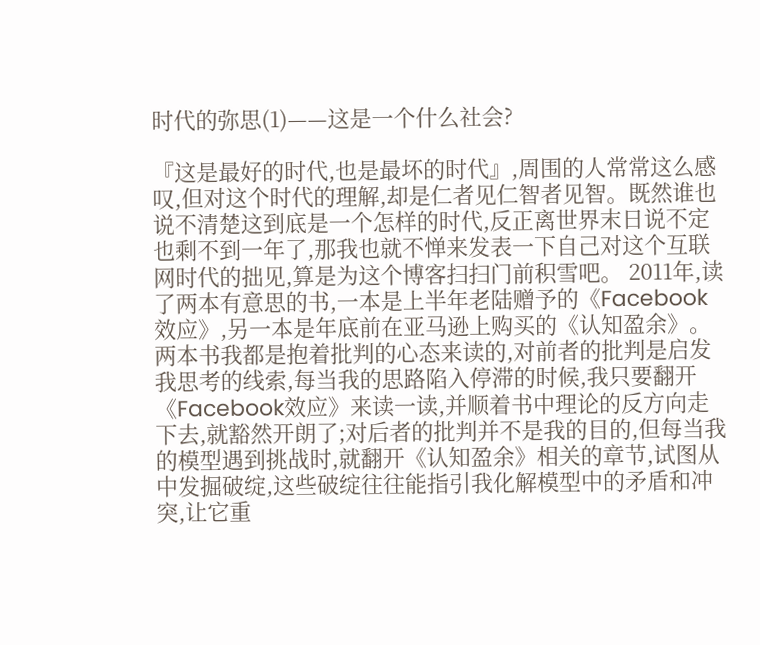时代的弥思(1)——这是一个什么社会?

『这是最好的时代,也是最坏的时代』,周围的人常常这么感叹,但对这个时代的理解,却是仁者见仁智者见智。既然谁也说不清楚这到底是一个怎样的时代,反正离世界末日说不定也剩不到一年了,那我也就不惮来发表一下自己对这个互联网时代的拙见,算是为这个博客扫扫门前积雪吧。 2011年,读了两本有意思的书,一本是上半年老陆赠予的《Facebook效应》,另一本是年底前在亚马逊上购买的《认知盈余》。两本书我都是抱着批判的心态来读的,对前者的批判是启发我思考的线索,每当我的思路陷入停滞的时候,我只要翻开《Facebook效应》来读一读,并顺着书中理论的反方向走下去,就豁然开朗了;对后者的批判并不是我的目的,但每当我的模型遇到挑战时,就翻开《认知盈余》相关的章节,试图从中发掘破绽,这些破绽往往能指引我化解模型中的矛盾和冲突,让它重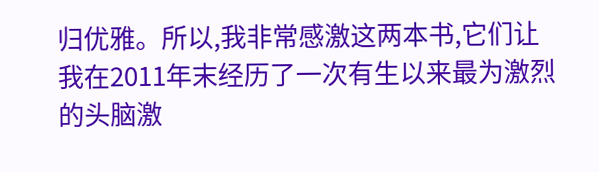归优雅。所以,我非常感激这两本书,它们让我在2011年末经历了一次有生以来最为激烈的头脑激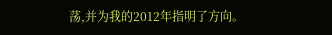荡,并为我的2012年指明了方向。